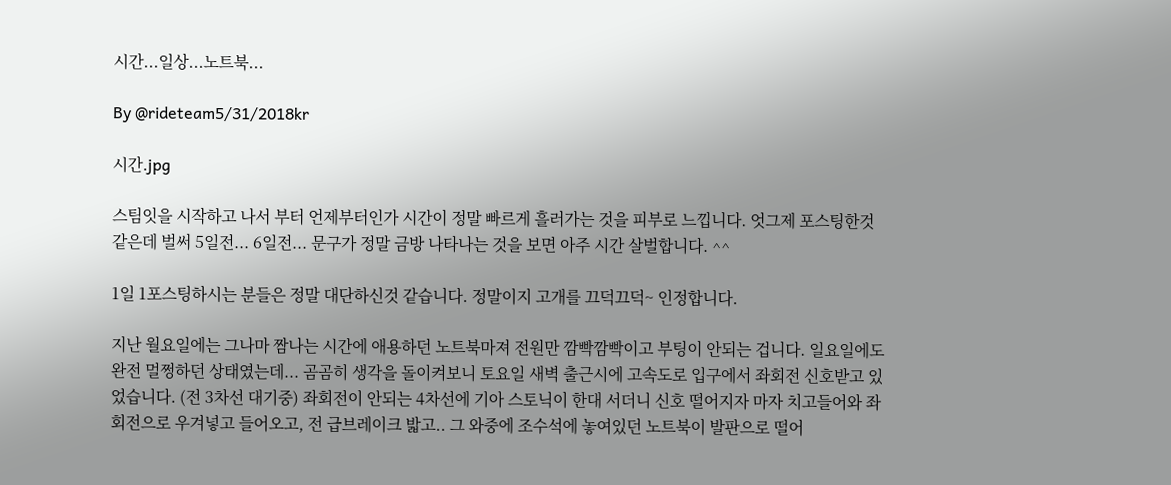시간...일상...노트북...

By @rideteam5/31/2018kr

시간.jpg

스팀잇을 시작하고 나서 부터 언제부터인가 시간이 정말 빠르게 흘러가는 것을 피부로 느낍니다. 엇그제 포스팅한것 같은데 벌써 5일전... 6일전... 문구가 정말 금방 나타나는 것을 보면 아주 시간 살벌합니다. ^^

1일 1포스팅하시는 분들은 정말 대단하신것 같습니다. 정말이지 고개를 끄덕끄덕~ 인정합니다.

지난 월요일에는 그나마 짬나는 시간에 애용하던 노트북마져 전원만 깜빡깜빡이고 부팅이 안되는 겁니다. 일요일에도 완전 멀쩡하던 상태였는데... 곰곰히 생각을 돌이켜보니 토요일 새벽 출근시에 고속도로 입구에서 좌회전 신호받고 있었습니다. (전 3차선 대기중) 좌회전이 안되는 4차선에 기아 스토닉이 한대 서더니 신호 떨어지자 마자 치고들어와 좌회전으로 우겨넣고 들어오고, 전 급브레이크 밟고.. 그 와중에 조수석에 놓여있던 노트북이 발판으로 떨어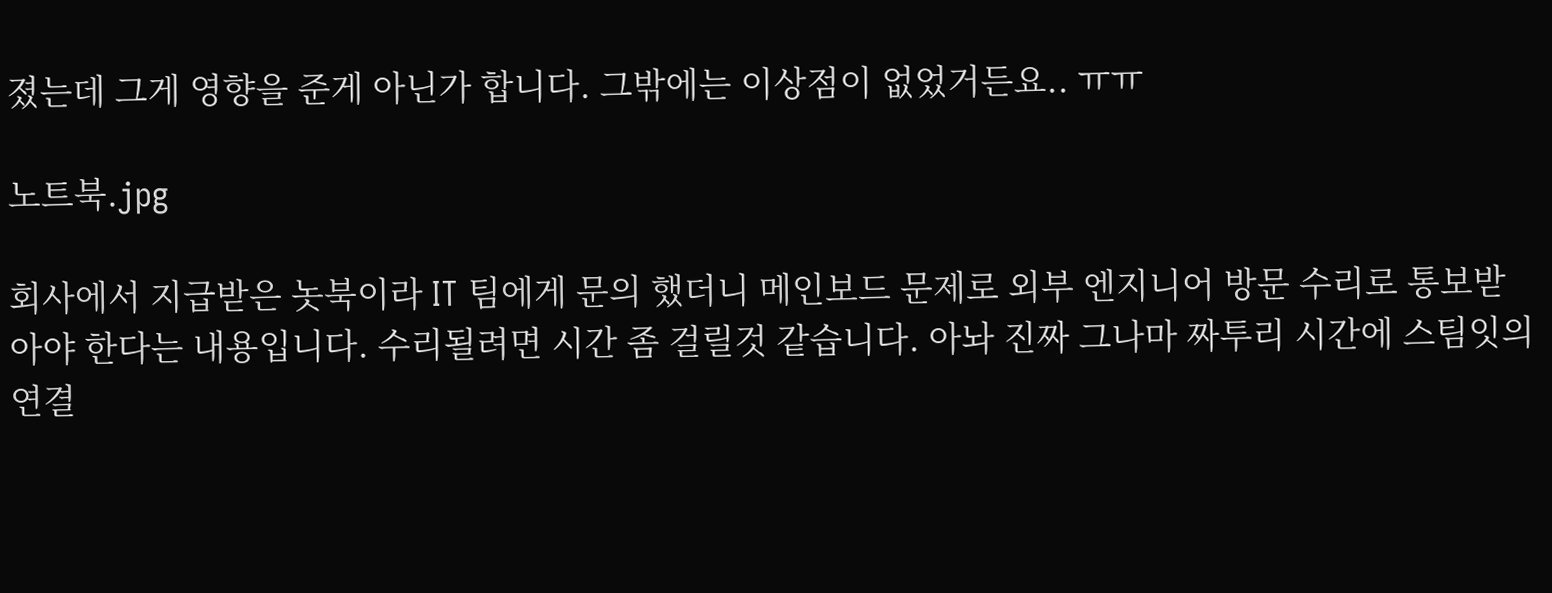졌는데 그게 영향을 준게 아닌가 합니다. 그밖에는 이상점이 없었거든요.. ㅠㅠ

노트북.jpg

회사에서 지급받은 놋북이라 IT 팀에게 문의 했더니 메인보드 문제로 외부 엔지니어 방문 수리로 통보받아야 한다는 내용입니다. 수리될려면 시간 좀 걸릴것 같습니다. 아놔 진짜 그나마 짜투리 시간에 스팀잇의 연결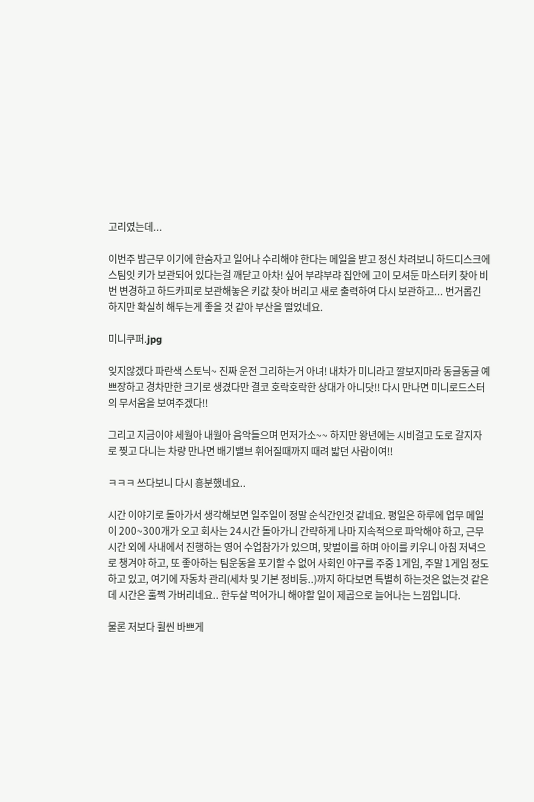고리였는데...

이번주 밤근무 이기에 한숨자고 일어나 수리해야 한다는 메일을 받고 정신 차려보니 하드디스크에 스팀잇 키가 보관되어 있다는걸 깨닫고 아차! 싶어 부랴부랴 집안에 고이 모셔둔 마스터키 찾아 비번 변경하고 하드카피로 보관해놓은 키값 찾아 버리고 새로 출력하여 다시 보관하고... 번거롭긴 하지만 확실히 해두는게 좋을 것 같아 부산을 떨었네요.

미니쿠퍼.jpg

잊지않겠다 파란색 스토닉~ 진짜 운전 그리하는거 아녀! 내차가 미니라고 깔보지마라 동글동글 예쁘장하고 경차만한 크기로 생겼다만 결코 호락호락한 상대가 아니닷!! 다시 만나면 미니로드스터의 무서움을 보여주겠다!!

그리고 지금이야 세월아 내월아 음악들으며 먼저가소~~ 하지만 왕년에는 시비걸고 도로 갈지자로 찢고 다니는 차량 만나면 배기밸브 휘어질때까지 때려 밟던 사람이여!!

ㅋㅋㅋ 쓰다보니 다시 흥분했네요..

시간 이야기로 돌아가서 생각해보면 일주일이 정말 순식간인것 같네요. 평일은 하루에 업무 메일이 200~300개가 오고 회사는 24시간 돌아가니 간략하게 나마 지속적으로 파악해야 하고, 근무시간 외에 사내에서 진행하는 영어 수업참가가 있으며, 맞벌이를 하며 아이를 키우니 아침 저녁으로 챙겨야 하고, 또 좋아하는 팀운동을 포기할 수 없어 사회인 야구를 주중 1게임, 주말 1게임 정도 하고 있고, 여기에 자동차 관리(세차 및 기본 정비등..)까지 하다보면 특별히 하는것은 없는것 같은데 시간은 훌쩍 가버리네요.. 한두살 먹어가니 해야할 일이 제곱으로 늘어나는 느낌입니다.

물론 저보다 휠씬 바쁘게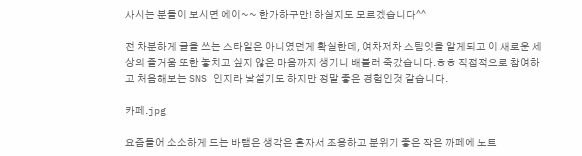사시는 분들이 보시면 에이~~ 한가하구만! 하실지도 모르겠습니다^^

전 차분하게 글을 쓰는 스타일은 아니였던게 확실한데, 여차저차 스팀잇을 알게되고 이 새로운 세상의 즐거움 또한 놓치고 싶지 않은 마음까지 생기니 배불러 죽갔습니다.ㅎㅎ 직접적으로 참여하고 처음해보는 SNS 인지라 낯설기도 하지만 정말 좋은 경험인것 같습니다.

카페.jpg

요즘들어 소소하게 드는 바램은 생각은 혼자서 조용하고 분위기 좋은 작은 까페에 노트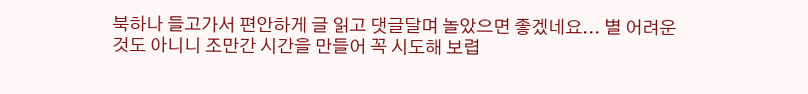북하나 들고가서 편안하게 글 읽고 댓글달며 놀았으면 좋겠네요... 별 어려운것도 아니니 조만간 시간을 만들어 꼭 시도해 보렵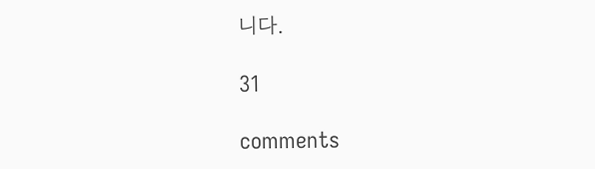니다.

31

comments